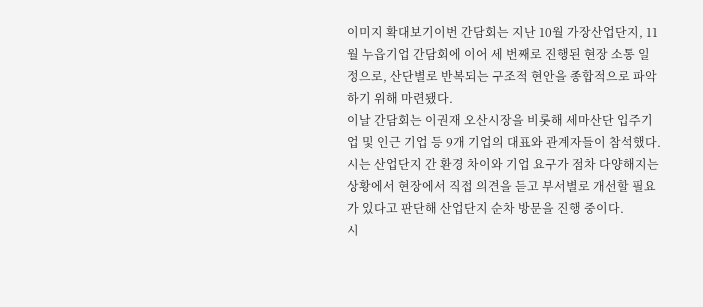이미지 확대보기이번 간담회는 지난 10월 가장산업단지, 11월 누읍기업 간담회에 이어 세 번째로 진행된 현장 소통 일정으로, 산단별로 반복되는 구조적 현안을 종합적으로 파악하기 위해 마련됐다.
이날 간담회는 이권재 오산시장을 비롯해 세마산단 입주기업 및 인근 기업 등 9개 기업의 대표와 관계자들이 참석했다.
시는 산업단지 간 환경 차이와 기업 요구가 점차 다양해지는 상황에서 현장에서 직접 의견을 듣고 부서별로 개선할 필요가 있다고 판단해 산업단지 순차 방문을 진행 중이다.
시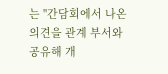는 "간담회에서 나온 의견을 관계 부서와 공유해 개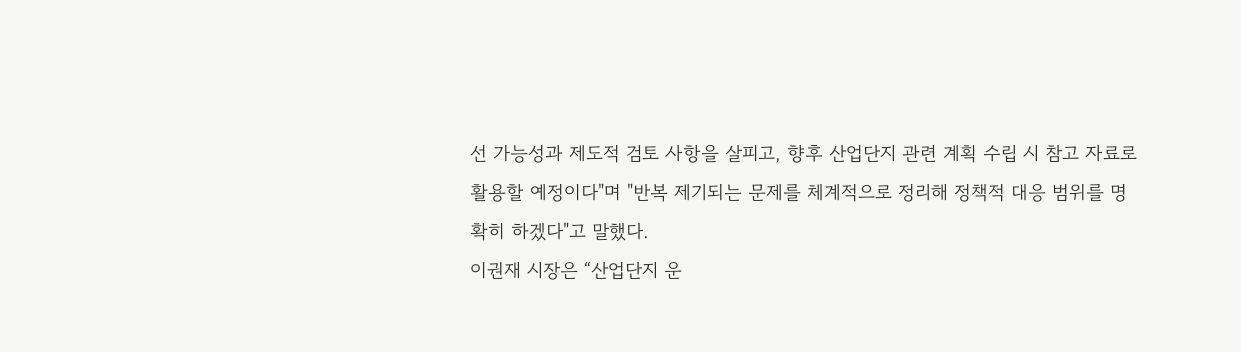선 가능성과 제도적 검토 사항을 살피고, 향후 산업단지 관련 계획 수립 시 참고 자료로 활용할 예정이다"며 "반복 제기되는 문제를 체계적으로 정리해 정책적 대응 범위를 명확히 하겠다"고 말했다.
이권재 시장은 “산업단지 운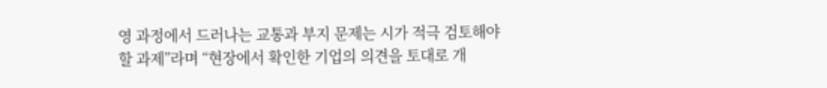영 과정에서 드러나는 교통과 부지 문제는 시가 적극 검토해야 할 과제”라며 “현장에서 확인한 기업의 의견을 토대로 개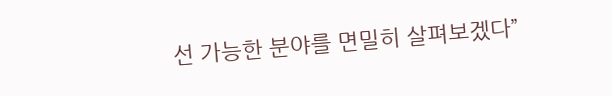선 가능한 분야를 면밀히 살펴보겠다”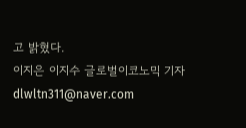고 밝혔다.
이지은 이지수 글로벌이코노믹 기자 dlwltn311@naver.com